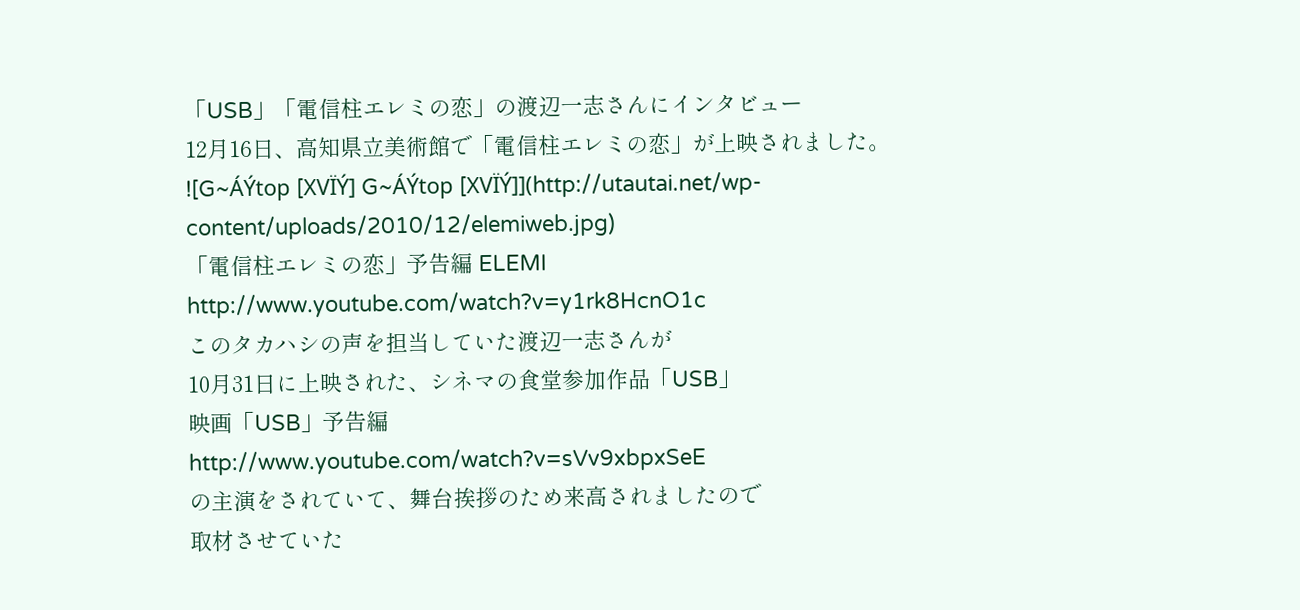「USB」「電信柱エレミの恋」の渡辺一志さんにインタビュー
12月16日、高知県立美術館で「電信柱エレミの恋」が上映されました。
![G~ÁÝtop [XVÏÝ] G~ÁÝtop [XVÏÝ]](http://utautai.net/wp-content/uploads/2010/12/elemiweb.jpg)
「電信柱エレミの恋」予告編 ELEMI
http://www.youtube.com/watch?v=y1rk8HcnO1c
このタカハシの声を担当していた渡辺一志さんが
10月31日に上映された、シネマの食堂参加作品「USB」
映画「USB」予告編
http://www.youtube.com/watch?v=sVv9xbpxSeE
の主演をされていて、舞台挨拶のため来高されましたので
取材させていた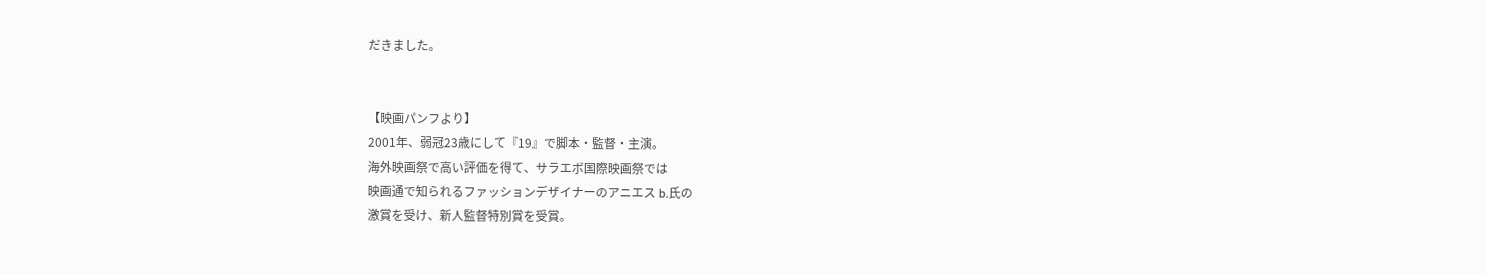だきました。


【映画パンフより】
2001年、弱冠23歳にして『19』で脚本・監督・主演。
海外映画祭で高い評価を得て、サラエボ国際映画祭では
映画通で知られるファッションデザイナーのアニエス b.氏の
激賞を受け、新人監督特別賞を受賞。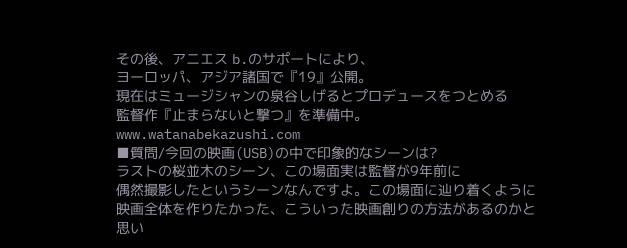その後、アニエス b.のサポートにより、
ヨーロッパ、アジア諸国で『19』公開。
現在はミュージシャンの泉谷しげるとプロデュースをつとめる
監督作『止まらないと撃つ』を準備中。
www.watanabekazushi.com
■質問/今回の映画(USB)の中で印象的なシーンは?
ラストの桜並木のシーン、この場面実は監督が9年前に
偶然撮影したというシーンなんですよ。この場面に辿り着くように
映画全体を作りたかった、こういった映画創りの方法があるのかと
思い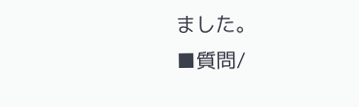ました。
■質問/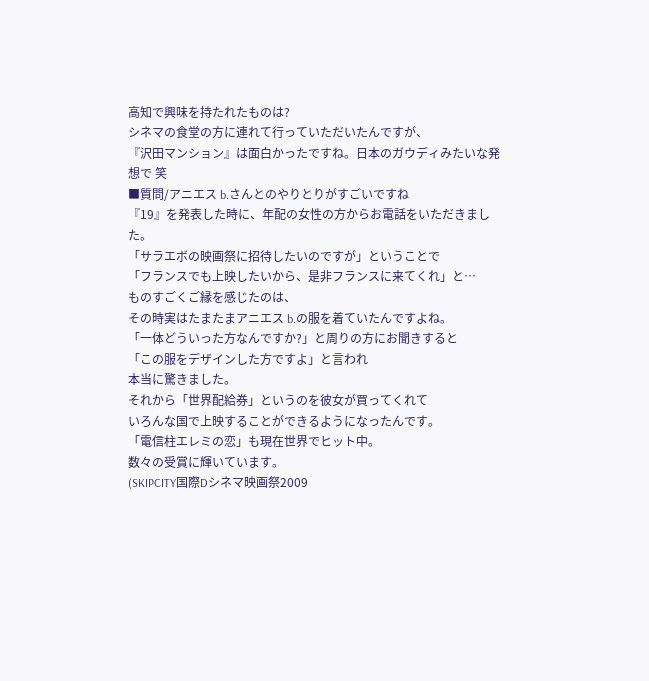高知で興味を持たれたものは?
シネマの食堂の方に連れて行っていただいたんですが、
『沢田マンション』は面白かったですね。日本のガウディみたいな発想で 笑
■質問/アニエス b.さんとのやりとりがすごいですね
『19』を発表した時に、年配の女性の方からお電話をいただきました。
「サラエボの映画祭に招待したいのですが」ということで
「フランスでも上映したいから、是非フランスに来てくれ」と…
ものすごくご縁を感じたのは、
その時実はたまたまアニエス b.の服を着ていたんですよね。
「一体どういった方なんですか?」と周りの方にお聞きすると
「この服をデザインした方ですよ」と言われ
本当に驚きました。
それから「世界配給券」というのを彼女が買ってくれて
いろんな国で上映することができるようになったんです。
「電信柱エレミの恋」も現在世界でヒット中。
数々の受賞に輝いています。
(SKIPCITY国際Dシネマ映画祭2009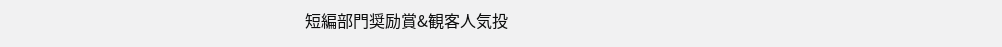短編部門奨励賞&観客人気投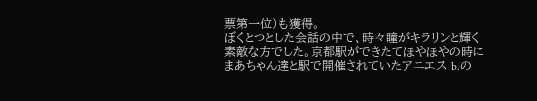票第一位)も獲得。
ぼくとつとした会話の中で、時々瞳がキラリンと輝く
素敵な方でした。京都駅ができたてほやほやの時に
まあちゃん達と駅で開催されていたアニエス b.の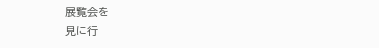展覧会を
見に行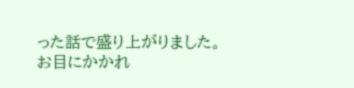った話で盛り上がりました。
お目にかかれ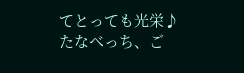てとっても光栄♪
たなべっち、ご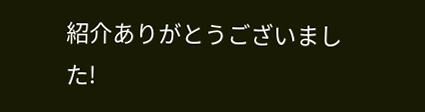紹介ありがとうございました!